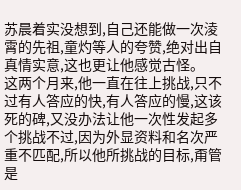苏晨着实没想到,自己还能做一次淩霄的先祖,童灼等人的夸赞,绝对出自真情实意,这也更让他感觉古怪。
这两个月来,他一直在往上挑战,只不过有人答应的快,有人答应的慢,这该死的碑,又没办法让他一次性发起多个挑战不过,因为外显资料和名次严重不匹配,所以他所挑战的目标,甭管是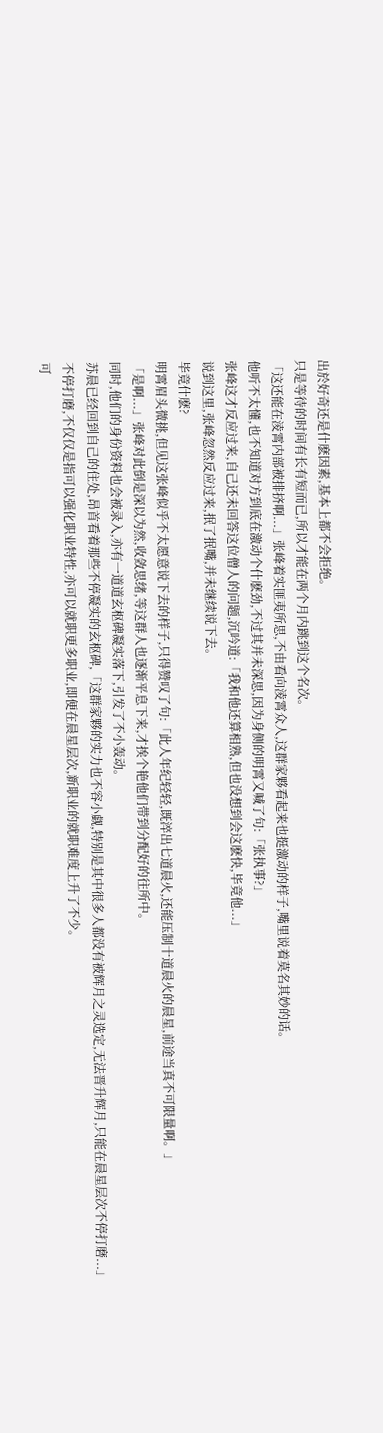出於好奇还是什麽因素,基本上都不会拒绝。
只是等待的时间有长有短而已,所以才能在两个月内跳到这个名次。
「这还能在淩霄内部被排挤啊...」张峰着实匪夷所思,不由看向淩霄众人,这群家夥看起来也挺激动的样子,嘴里说着莫名其妙的话。
他听不太懂,也不知道对方到底在激动个什麽劲,不过其并未深思,因为身侧的明霄又喊了句:「张执事?」
张峰这才反应过来,自己还未回答这位僧人的问题,沉吟道:「我和他还算相熟,但也没想到会这麽快,毕竟他...」
说到这里,张峰忽然反应过来,抿了抿嘴,并未继续说下去。
毕竟什麽?
明霄眉头微挑,但见这张峰似乎不太愿意说下去的样子,只得赞叹了句:「此人年纪轻轻,既淬出七道晨火,还能压制十道晨火的晨星,前途当真不可限量啊。」
「是啊...」张峰对此倒是深以为然,收敛思绪,等这群人也逐渐平息下来,才挨个艳他们带到分配好的往所中。
同时,他们的身份资料也会被录入,亦有一道道玄枢碑凝实落下,引发了不小轰动。
苏晨已经回到自己的住处,昂首看着那些不停凝实的玄枢碑,「这群家夥的实力也不容小觑,特别是其中很多人都没有被辉月之灵选定,无法晋升辉月,只能在晨星层次不停打磨...」
不停打磨,不仅仅是指可以强化职业特性,亦可以就职更多职业,即便在晨星层次,新职业的就职难度上升了不少。
可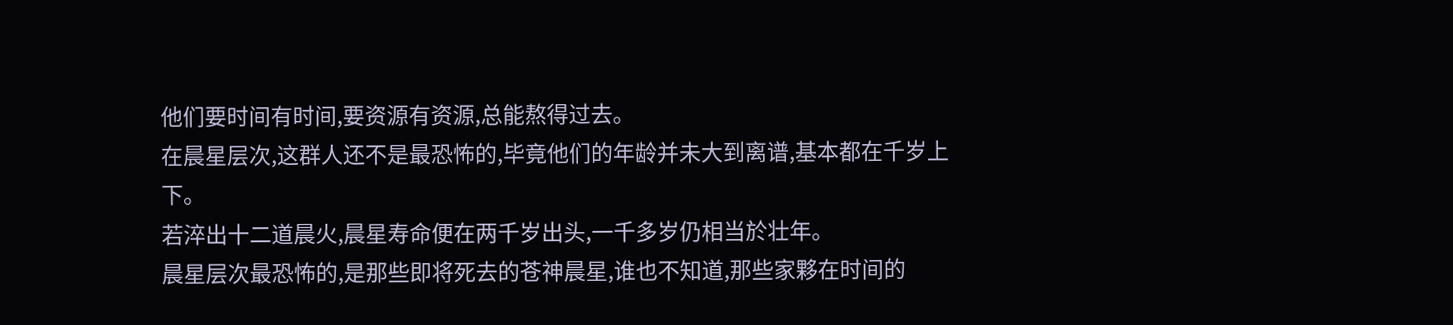他们要时间有时间,要资源有资源,总能熬得过去。
在晨星层次,这群人还不是最恐怖的,毕竟他们的年龄并未大到离谱,基本都在千岁上下。
若淬出十二道晨火,晨星寿命便在两千岁出头,一千多岁仍相当於壮年。
晨星层次最恐怖的,是那些即将死去的苍神晨星,谁也不知道,那些家夥在时间的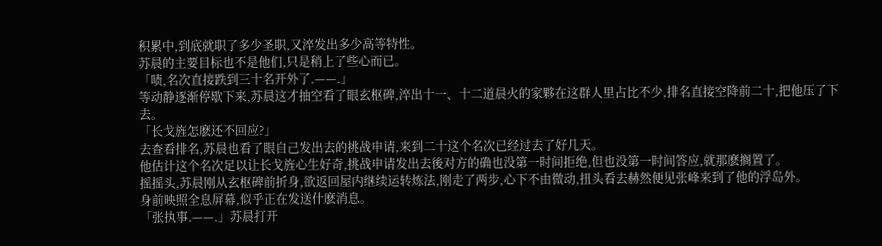积累中,到底就职了多少圣职,又淬发出多少高等特性。
苏晨的主要目标也不是他们,只是稍上了些心而已。
「啧,名次直接跌到三十名开外了.——.」
等动静逐渐停歇下来,苏晨这才抽空看了眼玄枢碑,淬出十一、十二道晨火的家夥在这群人里占比不少,排名直接空降前二十,把他压了下去。
「长戈旌怎麽还不回应?」
去查看排名,苏晨也看了眼自己发出去的挑战申请,来到二十这个名次已经过去了好几天。
他估计这个名次足以让长戈旌心生好奇,挑战申请发出去後对方的确也没第一时间拒绝,但也没第一时间答应,就那麽搁置了。
摇摇头,苏晨刚从玄枢碑前折身,欲返回屋内继续运转炼法,刚走了两步,心下不由微动,扭头看去赫然便见张峰来到了他的浮岛外。
身前映照全息屏幕,似乎正在发送什麽消息。
「张执事.——.」苏晨打开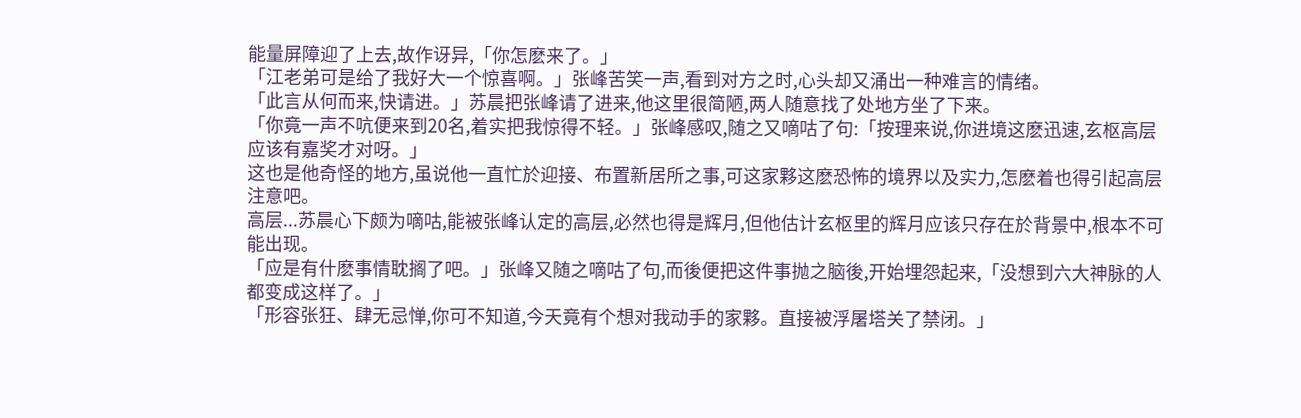能量屏障迎了上去,故作讶异,「你怎麽来了。」
「江老弟可是给了我好大一个惊喜啊。」张峰苦笑一声,看到对方之时,心头却又涌出一种难言的情绪。
「此言从何而来,快请进。」苏晨把张峰请了进来,他这里很简陋,两人随意找了处地方坐了下来。
「你竟一声不吭便来到20名,着实把我惊得不轻。」张峰感叹,随之又嘀咕了句:「按理来说,你进境这麽迅速,玄枢高层应该有嘉奖才对呀。」
这也是他奇怪的地方,虽说他一直忙於迎接、布置新居所之事,可这家夥这麽恐怖的境界以及实力,怎麽着也得引起高层注意吧。
高层...苏晨心下颇为嘀咕,能被张峰认定的高层,必然也得是辉月,但他估计玄枢里的辉月应该只存在於背景中,根本不可能出现。
「应是有什麽事情耽搁了吧。」张峰又随之嘀咕了句,而後便把这件事抛之脑後,开始埋怨起来,「没想到六大神脉的人都变成这样了。」
「形容张狂、肆无忌惮,你可不知道,今天竟有个想对我动手的家夥。直接被浮屠塔关了禁闭。」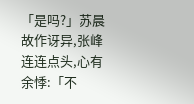「是吗?」苏晨故作讶异,张峰连连点头,心有余悸:「不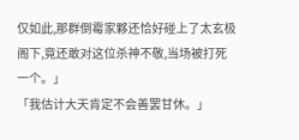仅如此,那群倒霉家夥还恰好碰上了太玄极阁下,竟还敢对这位杀神不敬,当场被打死一个。」
「我估计大天肯定不会善罢甘休。」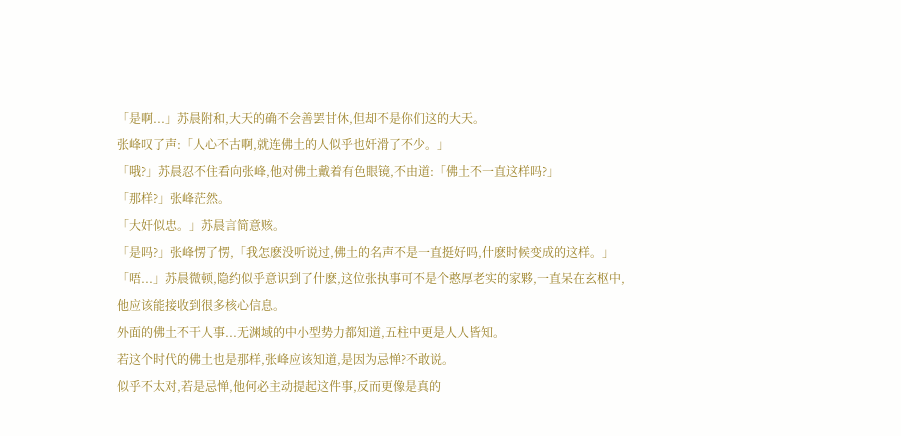「是啊...」苏晨附和,大天的确不会善罢甘休,但却不是你们这的大天。
张峰叹了声:「人心不古啊,就连佛土的人似乎也奸滑了不少。」
「哦?」苏晨忍不住看向张峰,他对佛土戴着有色眼镜,不由道:「佛土不一直这样吗?」
「那样?」张峰茫然。
「大奸似忠。」苏晨言简意赅。
「是吗?」张峰愣了愣,「我怎麽没听说过,佛土的名声不是一直挺好吗,什麽时候变成的这样。」
「唔...」苏晨微顿,隐约似乎意识到了什麽,这位张执事可不是个憨厚老实的家夥,一直呆在玄枢中,他应该能接收到很多核心信息。
外面的佛土不干人事...无渊域的中小型势力都知道,五柱中更是人人皆知。
若这个时代的佛土也是那样,张峰应该知道,是因为忌惮?不敢说。
似乎不太对,若是忌惮,他何必主动提起这件事,反而更像是真的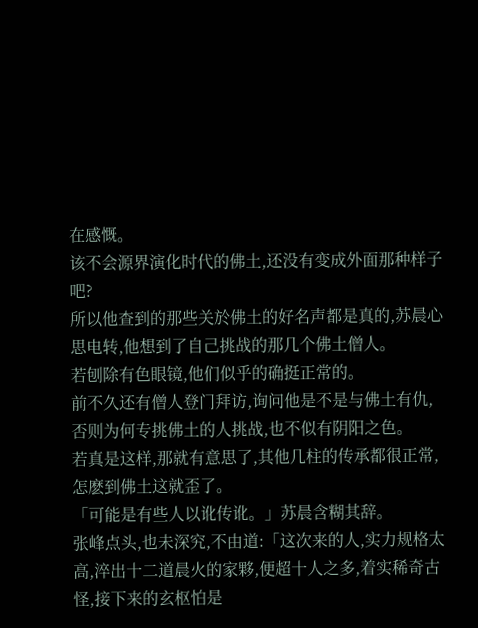在感慨。
该不会源界演化时代的佛土,还没有变成外面那种样子吧?
所以他查到的那些关於佛土的好名声都是真的,苏晨心思电转,他想到了自己挑战的那几个佛土僧人。
若刨除有色眼镜,他们似乎的确挺正常的。
前不久还有僧人登门拜访,询问他是不是与佛土有仇,否则为何专挑佛土的人挑战,也不似有阴阳之色。
若真是这样,那就有意思了,其他几柱的传承都很正常,怎麽到佛土这就歪了。
「可能是有些人以讹传讹。」苏晨含糊其辞。
张峰点头,也未深究,不由道:「这次来的人,实力规格太高,淬出十二道晨火的家夥,便超十人之多,着实稀奇古怪,接下来的玄枢怕是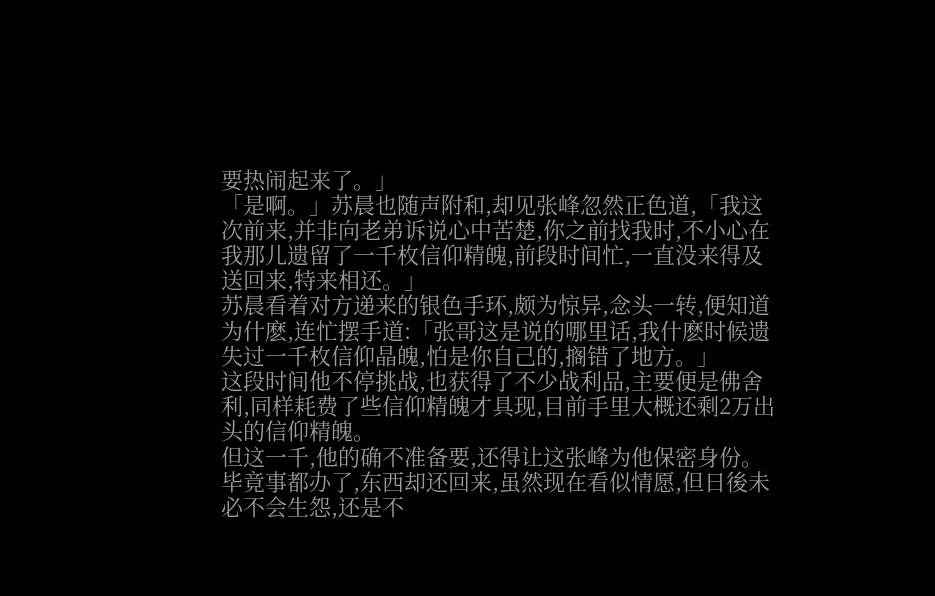要热闹起来了。」
「是啊。」苏晨也随声附和,却见张峰忽然正色道,「我这次前来,并非向老弟诉说心中苦楚,你之前找我时,不小心在我那儿遗留了一千枚信仰精魄,前段时间忙,一直没来得及送回来,特来相还。」
苏晨看着对方递来的银色手环,颇为惊异,念头一转,便知道为什麽,连忙摆手道:「张哥这是说的哪里话,我什麽时候遗失过一千枚信仰晶魄,怕是你自己的,搁错了地方。」
这段时间他不停挑战,也获得了不少战利品,主要便是佛舍利,同样耗费了些信仰精魄才具现,目前手里大概还剩2万出头的信仰精魄。
但这一千,他的确不准备要,还得让这张峰为他保密身份。
毕竟事都办了,东西却还回来,虽然现在看似情愿,但日後未必不会生怨,还是不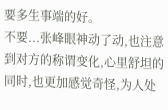要多生事端的好。
不要...张峰眼神动了动,也注意到对方的称谓变化,心里舒坦的同时,也更加感觉奇怪,为人处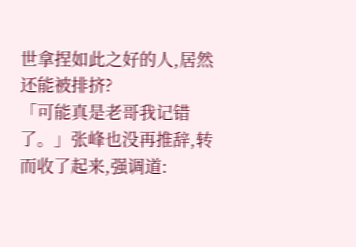世拿捏如此之好的人,居然还能被排挤?
「可能真是老哥我记错了。」张峰也没再推辞,转而收了起来,强调道: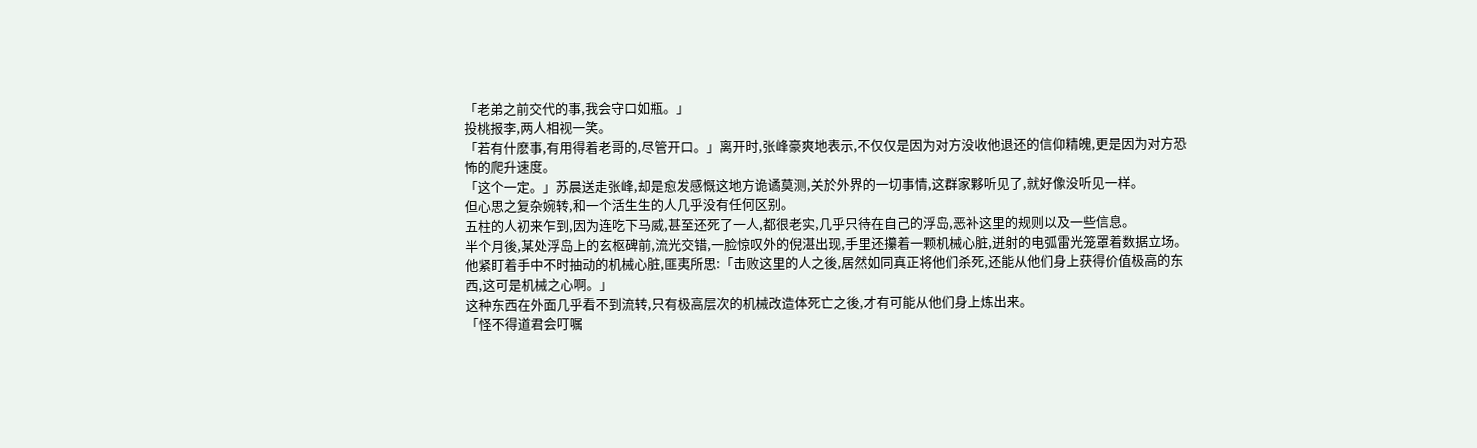「老弟之前交代的事,我会守口如瓶。」
投桃报李,两人相视一笑。
「若有什麽事,有用得着老哥的,尽管开口。」离开时,张峰豪爽地表示,不仅仅是因为对方没收他退还的信仰精魄,更是因为对方恐怖的爬升速度。
「这个一定。」苏晨送走张峰,却是愈发感慨这地方诡谲莫测,关於外界的一切事情,这群家夥听见了,就好像没听见一样。
但心思之复杂婉转,和一个活生生的人几乎没有任何区别。
五柱的人初来乍到,因为连吃下马威,甚至还死了一人,都很老实,几乎只待在自己的浮岛,恶补这里的规则以及一些信息。
半个月後,某处浮岛上的玄枢碑前,流光交错,一脸惊叹外的倪湛出现,手里还攥着一颗机械心脏,迸射的电弧雷光笼罩着数据立场。
他紧盯着手中不时抽动的机械心脏,匪夷所思:「击败这里的人之後,居然如同真正将他们杀死,还能从他们身上获得价值极高的东西,这可是机械之心啊。」
这种东西在外面几乎看不到流转,只有极高层次的机械改造体死亡之後,才有可能从他们身上炼出来。
「怪不得道君会叮嘱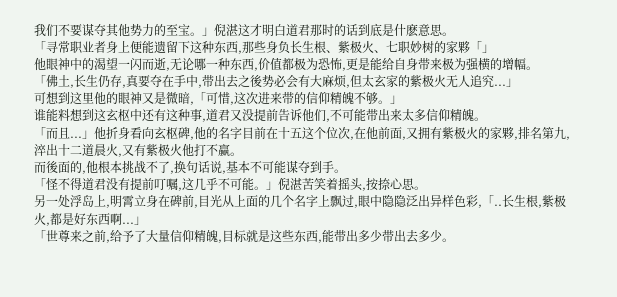我们不要谋夺其他势力的至宝。」倪湛这才明白道君那时的话到底是什麽意思。
「寻常职业者身上便能遗留下这种东西,那些身负长生根、紫极火、七职妙树的家夥「」
他眼神中的渴望一闪而逝,无论哪一种东西,价值都极为恐怖,更是能给自身带来极为强横的增幅。
「佛土,长生仍存,真要夺在手中,带出去之後势必会有大麻烦,但太玄家的紫极火无人追究...」
可想到这里他的眼神又是微暗,「可惜,这次进来带的信仰精魄不够。」
谁能料想到这玄枢中还有这种事,道君又没提前告诉他们,不可能带出来太多信仰精魄。
「而且...」他折身看向玄枢碑,他的名字目前在十五这个位次,在他前面,又拥有紫极火的家夥,排名第九,淬出十二道晨火,又有紫极火他打不赢。
而後面的,他根本挑战不了,换句话说,基本不可能谋夺到手。
「怪不得道君没有提前叮嘱,这几乎不可能。」倪湛苦笑着摇头,按捺心思。
另一处浮岛上,明霄立身在碑前,目光从上面的几个名字上飘过,眼中隐隐泛出异样色彩,「..长生根,紫极火,都是好东西啊...」
「世尊来之前,给予了大量信仰精魄,目标就是这些东西,能带出多少带出去多少。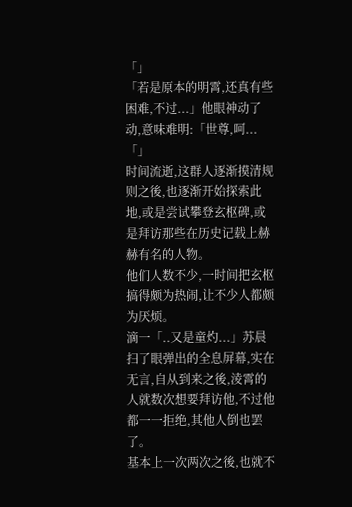「」
「若是原本的明霄,还真有些困难,不过...」他眼神动了动,意味难明:「世尊,呵...
「」
时间流逝,这群人逐渐摸清规则之後,也逐渐开始探索此地,或是尝试攀登玄枢碑,或是拜访那些在历史记载上赫赫有名的人物。
他们人数不少,一时间把玄枢搞得颇为热闹,让不少人都颇为厌烦。
滴一「..又是童灼...」苏晨扫了眼弹出的全息屏幕,实在无言,自从到来之後,淩霄的人就数次想要拜访他,不过他都一一拒绝,其他人倒也罢了。
基本上一次两次之後,也就不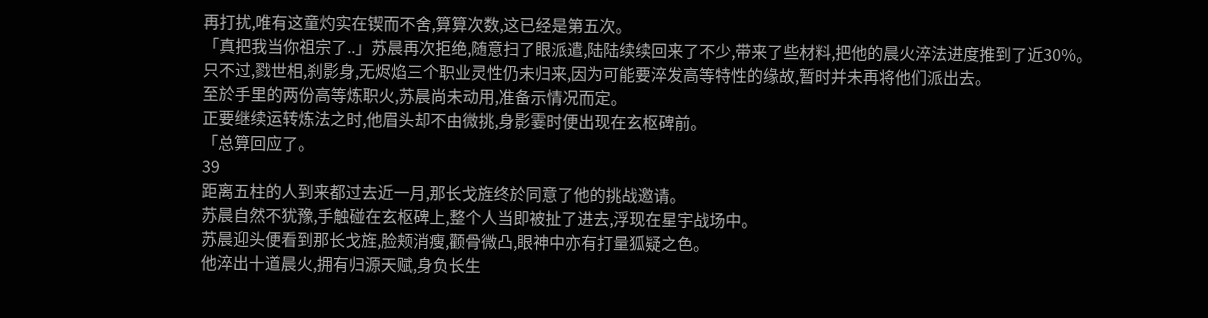再打扰,唯有这童灼实在锲而不舍,算算次数,这已经是第五次。
「真把我当你祖宗了..」苏晨再次拒绝,随意扫了眼派遣,陆陆续续回来了不少,带来了些材料,把他的晨火淬法进度推到了近30%。
只不过,戮世相,刹影身,无烬焰三个职业灵性仍未归来,因为可能要淬发高等特性的缘故,暂时并未再将他们派出去。
至於手里的两份高等炼职火,苏晨尚未动用,准备示情况而定。
正要继续运转炼法之时,他眉头却不由微挑,身影霎时便出现在玄枢碑前。
「总算回应了。
39
距离五柱的人到来都过去近一月,那长戈旌终於同意了他的挑战邀请。
苏晨自然不犹豫,手触碰在玄枢碑上,整个人当即被扯了进去,浮现在星宇战场中。
苏晨迎头便看到那长戈旌,脸颊消瘦,颧骨微凸,眼神中亦有打量狐疑之色。
他淬出十道晨火,拥有归源天赋,身负长生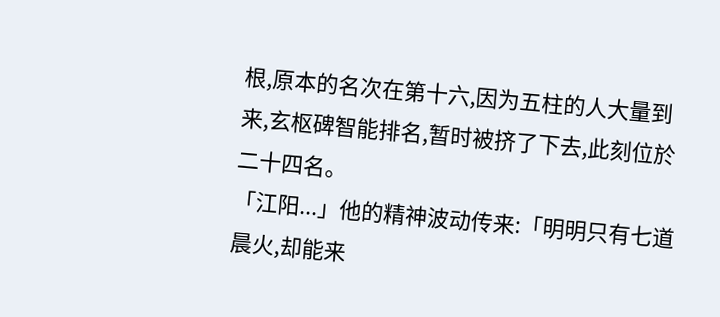根,原本的名次在第十六,因为五柱的人大量到来,玄枢碑智能排名,暂时被挤了下去,此刻位於二十四名。
「江阳...」他的精神波动传来:「明明只有七道晨火,却能来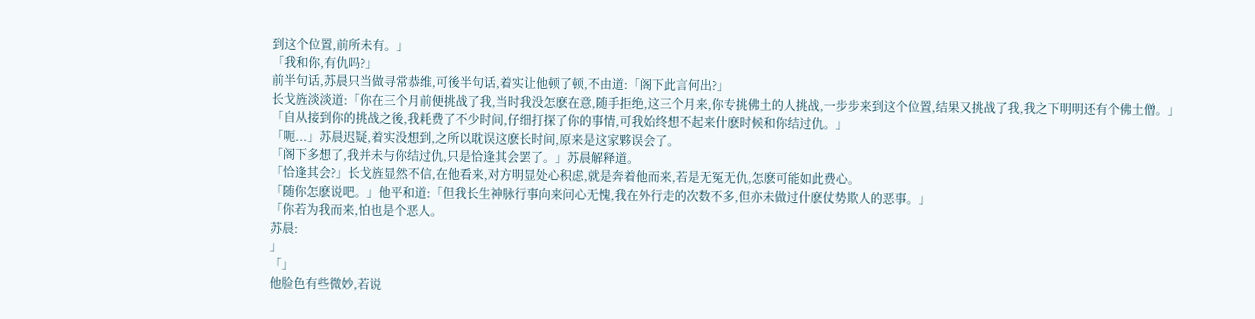到这个位置,前所未有。」
「我和你,有仇吗?」
前半句话,苏晨只当做寻常恭维,可後半句话,着实让他顿了顿,不由道:「阁下此言何出?」
长戈旌淡淡道:「你在三个月前便挑战了我,当时我没怎麽在意,随手拒绝,这三个月来,你专挑佛土的人挑战,一步步来到这个位置,结果又挑战了我,我之下明明还有个佛土僧。」
「自从接到你的挑战之後,我耗费了不少时间,仔细打探了你的事情,可我始终想不起来什麽时候和你结过仇。」
「呃...」苏晨迟疑,着实没想到,之所以耽误这麽长时间,原来是这家夥误会了。
「阁下多想了,我并未与你结过仇,只是恰逢其会罢了。」苏晨解释道。
「恰逢其会?」长戈旌显然不信,在他看来,对方明显处心积虑,就是奔着他而来,若是无冤无仇,怎麽可能如此费心。
「随你怎麽说吧。」他平和道:「但我长生神脉行事向来问心无愧,我在外行走的次数不多,但亦未做过什麽仗势欺人的恶事。」
「你若为我而来,怕也是个恶人。
苏晨:
」
「」
他脸色有些微妙,若说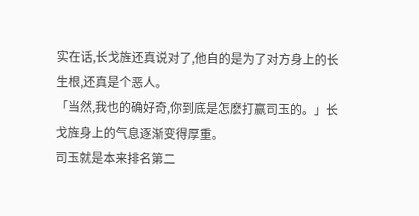实在话,长戈旌还真说对了,他自的是为了对方身上的长生根,还真是个恶人。
「当然,我也的确好奇,你到底是怎麽打赢司玉的。」长戈旌身上的气息逐渐变得厚重。
司玉就是本来排名第二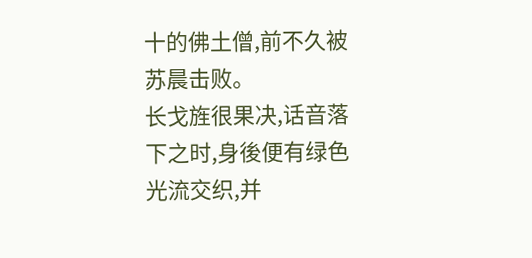十的佛土僧,前不久被苏晨击败。
长戈旌很果决,话音落下之时,身後便有绿色光流交织,并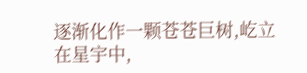逐渐化作一颗苍苍巨树,屹立在星宇中,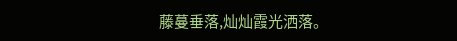藤蔓垂落,灿灿霞光洒落。